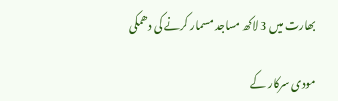بھارت میں 3 لاکھ مساجد مسمار کرنے کی دھمکی

مودی سرکار کے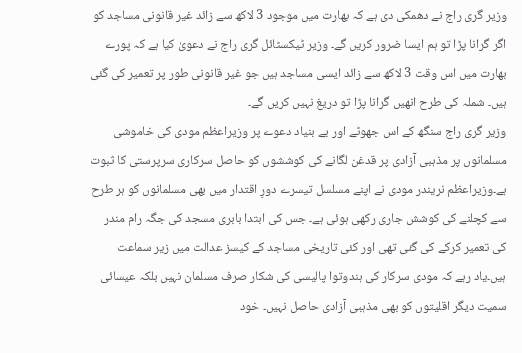وزیر گری راج نے دھمکی دی ہے کہ بھارت میں موجود 3 لاکھ سے زائد غیر قانونی مساجد کو اگر گرانا پڑا تو ہم ایسا ضرور کریں گے۔ وزیر ٹیکسٹائل گری راج نے دعویٰ کیا ہے کہ پورے بھارت میں اس وقت 3 لاکھ سے زائد ایسی مساجد ہیں جو غیر قانونی طور پر تعمیر کی گئی ہیں۔ شملہ کی طرح انھیں گرانا پڑا تو دریغ نہیں کریں گے۔
وزیر گری راج سنگھ کے اس جھوٹے اور بے بنیاد دعوے پر وزیراعظم مودی کی خاموشی مسلمانوں پر مذہبی آزادی پر قدغن لگانے کی کوششوں کو حاصل سرکاری سرپرستی کا ثبوت ہے۔وزیراعظم نریندر مودی نے اپنے مسلسل تیسرے دورِ اقتدار میں بھی مسلمانوں کو ہر طرح سے کچلنے کی کوشش جاری رکھی ہوئی ہے۔ جس کی ابتدا بابری مسجد کی جگہ رام مندر کی تعمیر کرکے کی گئی تھی اور کئی تاریخی مساجد کے کیسز عدالت میں زیر سماعت ہیں۔یاد رہے کہ مودی سرکار کی ہندوتوا پالیسی کی شکار صرف مسلمان نہیں بلکہ عیسائی سمیت دیگر اقلیتوں کو بھی مذہبی آزادی حاصل نہیں۔ خود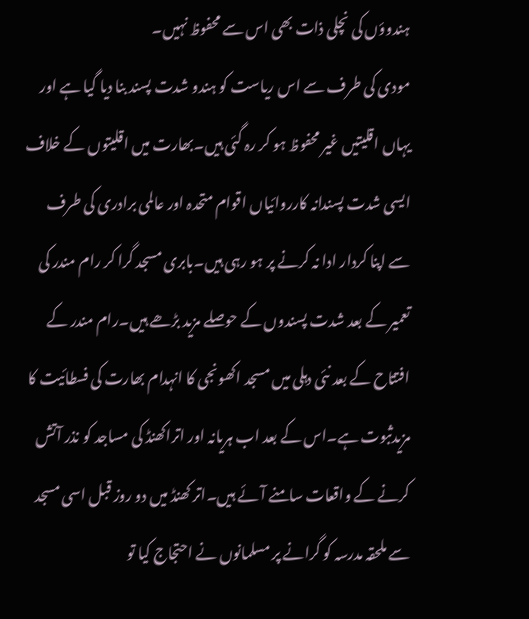ہندوؤں کی نچلی ذات بھی اس سے محفوظ نہیں۔
مودی کی طرف سے اس ریاست کو ہندو شدت پسند بنا دیا گیا ہے اور یہاں اقلیتیں غیر محفوظ ہو کر رہ گئی ہیں۔بھارت میں اقلیتوں کے خلاف ایسی شدت پسندانہ کارروائیاں اقوام متحدہ اور عالمی برادری کی طرف سے اپنا کردار ادا نہ کرنے پر ہو رہی ہیں۔بابری مسجد گرا کر رام مندر کی تعمیر کے بعد شدت پسندوں کے حوصلے مزید بڑھے ہیں۔رام مندر کے افتتاح کے بعد نئی دہلی میں مسجد اکھونجی کا انہدام بھارت کی فسطائیت کا مزیدثبوت ہے۔اس کے بعد اب ہریانہ اور اتراکھنڈ کی مساجد کو نذر آتش کرنے کے واقعات سامنے آئے ہیں۔اتر کھنڈ میں دو روز قبل اسی مسجد سے ملحقہ مدرسہ کو گرانے پر مسلمانوں نے احتجاج کیا تو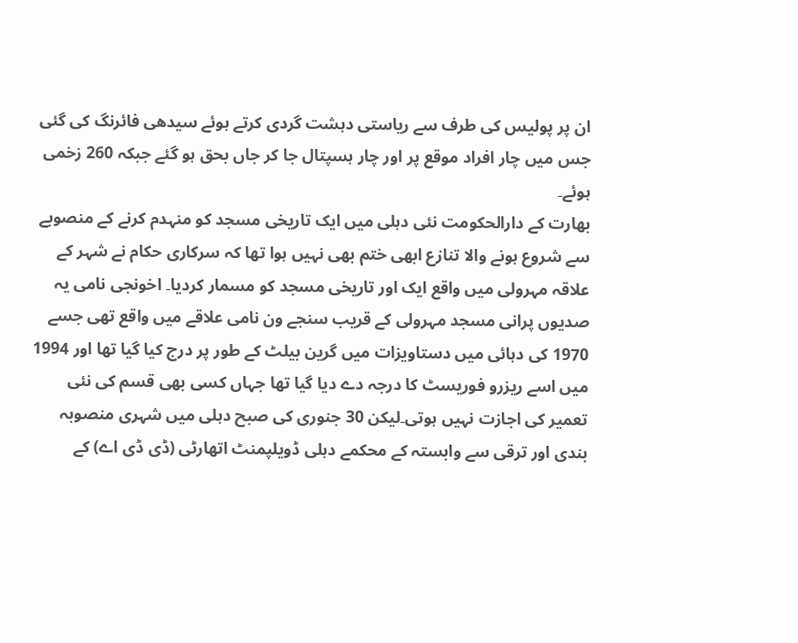ان پر پولیس کی طرف سے ریاستی دہشت گردی کرتے ہوئے سیدھی فائرنگ کی گئی جس میں چار افراد موقع پر اور چار ہسپتال جا کر جاں بحق ہو گئے جبکہ 260 زخمی ہوئے۔
بھارت کے دارالحکومت نئی دہلی میں ایک تاریخی مسجد کو منہدم کرنے کے منصوبے سے شروع ہونے والا تنازع ابھی ختم بھی نہیں ہوا تھا کہ سرکاری حکام نے شہر کے علاقہ مہرولی میں واقع ایک اور تاریخی مسجد کو مسمار کردیا۔ اخونجی نامی یہ صدیوں پرانی مسجد مہرولی کے قریب سنجے ون نامی علاقے میں واقع تھی جسے 1970 کی دہائی میں دستاویزات میں گرین بیلٹ کے طور پر درج کیا گیا تھا اور 1994 میں اسے ریزرو فوریسٹ کا درجہ دے دیا گیا تھا جہاں کسی بھی قسم کی نئی تعمیر کی اجازت نہیں ہوتی۔لیکن 30 جنوری کی صبح دہلی میں شہری منصوبہ بندی اور ترقی سے وابستہ کے محکمے دہلی ڈویلپمنٹ اتھارٹی (ڈی ڈی اے) کے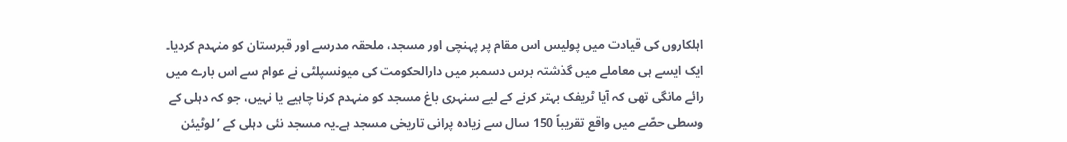اہلکاروں کی قیادت میں پولیس اس مقام پر پہنچی اور مسجد، ملحقہ مدرسے اور قبرستان کو منہدم کردیا۔
ایک ایسے ہی معاملے میں گذشتہ برس دسمبر میں دارالحکومت کی میونسپلٹی نے عوام سے اس بارے میں رائے مانگی تھی کہ آیا ٹریفک بہتر کرنے کے لیے سنہری باغ مسجد کو منہدم کرنا چاہیے یا نہیں، جو کہ دہلی کے وسطی حصّے میں واقع تقریباً 150 سال سے زیادہ پرانی تاریخی مسجد ہے۔یہ مسجد نئی دہلی کے ’لوٹیئن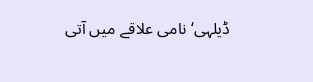ڈیلہی‘ نامی علاقے میں آتی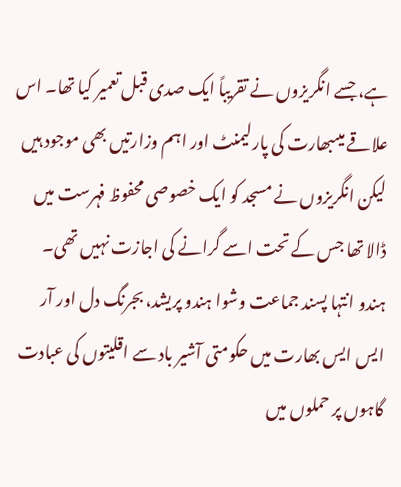ہے، جسے انگریزوں نے تقریباً ایک صدی قبل تعمیر کیا تھا۔ اس علاقے میںبھارت کی پارلیمنٹ اور اہم وزارتیں بھی موجود ہیں لیکن انگریزوں نے مسجد کو ایک خصوصی محفوظ فہرست میں ڈالا تھا جس کے تحت اسے گرانے کی اجازت نہیں تھی۔
ہندو انتہا پسند جماعت وشوا ہندو پریشد، بجرنگ دل اور آر ایس ایس بھارت میں حکومتی آشیر باد سے اقلیتوں کی عبادت گاہوں پر حملوں میں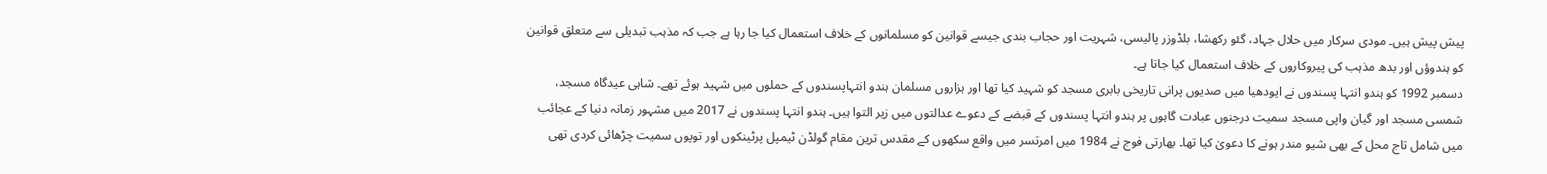پیش پیش ہیں۔ مودی سرکار میں حلال جہاد، گئو رکھشا، بلڈوزر پالیسی، شہریت اور حجاب بندی جیسے قوانین کو مسلمانوں کے خلاف استعمال کیا جا رہا ہے جب کہ مذہب تبدیلی سے متعلق قوانین کو ہندوؤں اور بدھ مذہب کی پیروکاروں کے خلاف استعمال کیا جاتا ہے۔
دسمبر 1992 کو ہندو انتہا پسندوں نے ایودھیا میں صدیوں پرانی تاریخی بابری مسجد کو شہید کیا تھا اور ہزاروں مسلمان ہندو انتہاپسندوں کے حملوں میں شہید ہوئے تھے۔ شاہی عیدگاہ مسجد، شمسی مسجد اور گیان واپی مسجد سمیت درجنوں عبادت گاہوں پر ہندو انتہا پسندوں کے قبضے کے دعوے عدالتوں میں زیر التوا ہیں۔ ہندو انتہا پسندوں نے 2017 میں مشہور زمانہ دنیا کے عجائب میں شامل تاج محل کے بھی شیو مندر ہونے کا دعویٰ کیا تھا۔ بھارتی فوج نے 1984 میں امرتسر میں واقع سکھوں کے مقدس ترین مقام گولڈن ٹیمپل پرٹینکوں اور توپوں سمیت چڑھائی کردی تھی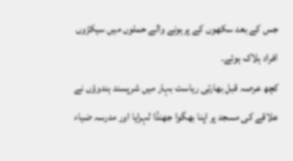جس کے بعد سکھوں کے پرہونے والے حملوں میں سیکڑوں افراد ہلاک ہوئے۔
کچھ عرصہ قبل بھارتی ریاست بہار میں شرپسند ہندوؤں نے علاقے کی مسجد پر اپنا بھگوا جھنڈا لہرایا اور مدرسہ ضیاء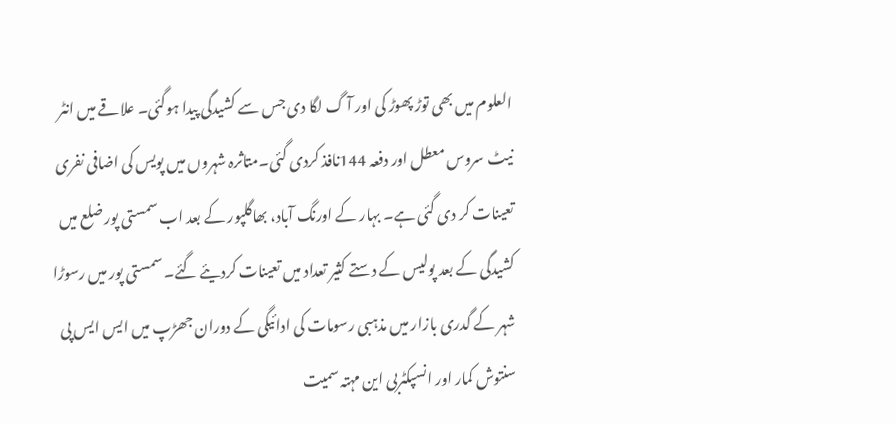العلوم میں بھی توڑ پھوڑ کی اور آ گ لگا دی جس سے کشیدگی پیدا ہوگئی۔ علاقے میں انٹر نیٹ سروس معطل اور دفعہ 144نافذ کردی گئی۔متاثرہ شہروں میں پویس کی اضافی نفری تعینات کر دی گئی ہے۔ بہار کے اورنگ آباد، بھاگلپور کے بعد اب سمستی پور ضلع میں کشیدگی کے بعد پولیس کے دستے کثیر تعداد میں تعینات کردیئے گئے۔ سمستی پور میں رسوڑا شہر کے گدری بازار میں مذہبی رسومات کی ادائیگی کے دوران جھڑپ میں ایس ایس پی سنتوش کمار اور انسپکٹربی این مہتہ سمیت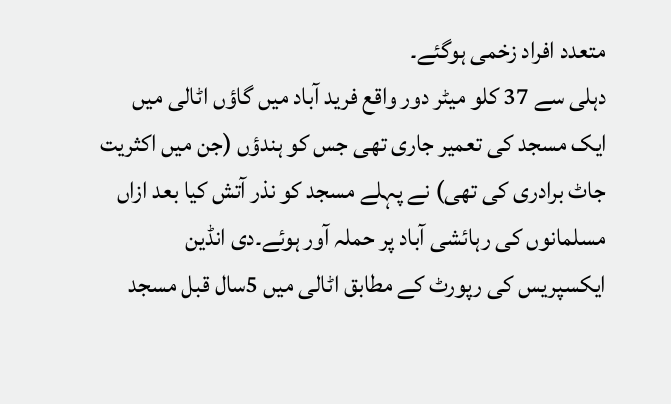متعدد افراد زخمی ہوگئے۔
دہلی سے 37 کلو میٹر دور واقع فرید آباد میں گاؤں اٹالی میں ایک مسجد کی تعمیر جاری تھی جس کو ہندؤں (جن میں اکثریت جاٹ برادری کی تھی) نے پہلے مسجد کو نذر آتش کیا بعد ازاں مسلمانوں کی رہائشی آباد پر حملہ آور ہوئے۔دی انڈین ایکسپریس کی رپورٹ کے مطابق اٹالی میں 5سال قبل مسجد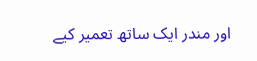اور مندر ایک ساتھ تعمیر کیے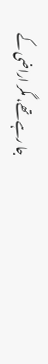جا رہے تھے، مگر اراضی کے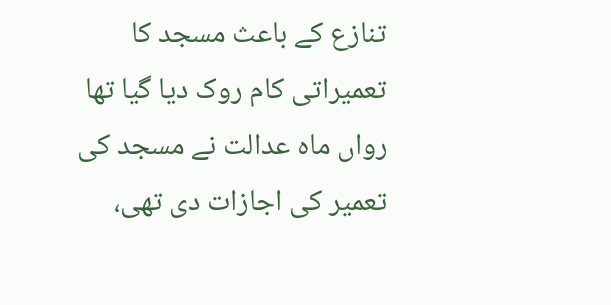تنازع کے باعث مسجد کا تعمیراتی کام روک دیا گیا تھا رواں ماہ عدالت نے مسجد کی تعمیر کی اجازات دی تھی،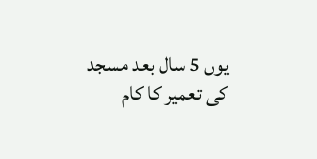یوں 5 سال بعد مسجد کی تعمیر کا کام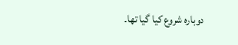دوبارہ شروع کیا گیا تھا۔